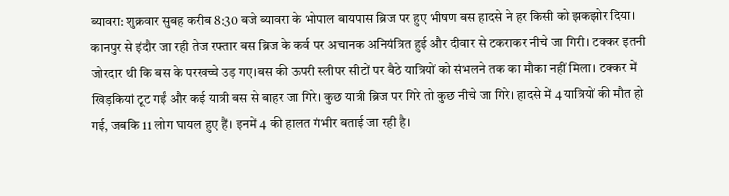ब्यावरा: शुक्रवार सुबह करीब 8:30 बजे ब्यावरा के भोपाल बायपास ब्रिज पर हुए भीषण बस हादसे ने हर किसी को झकझोर दिया। कानपुर से इंदौर जा रही तेज रफ्तार बस ब्रिज के कर्व पर अचानक अनियंत्रित हुई और दीवार से टकराकर नीचे जा गिरी। टक्कर इतनी जोरदार थी कि बस के परखच्चे उड़ गए।बस की ऊपरी स्लीपर सीटों पर बैठे यात्रियों को संभलने तक का मौका नहीं मिला। टक्कर में खिड़कियां टूट गईं और कई यात्री बस से बाहर जा गिरे। कुछ यात्री ब्रिज पर गिरे तो कुछ नीचे जा गिरे। हादसे में 4 यात्रियों की मौत हो गई, जबकि 11 लोग घायल हुए हैं। इनमें 4 की हालत गंभीर बताई जा रही है।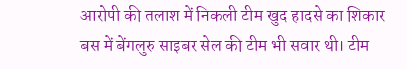आरोपी की तलाश में निकली टीम खुद हादसे का शिकार
बस में बेंगलुरु साइबर सेल की टीम भी सवार थी। टीम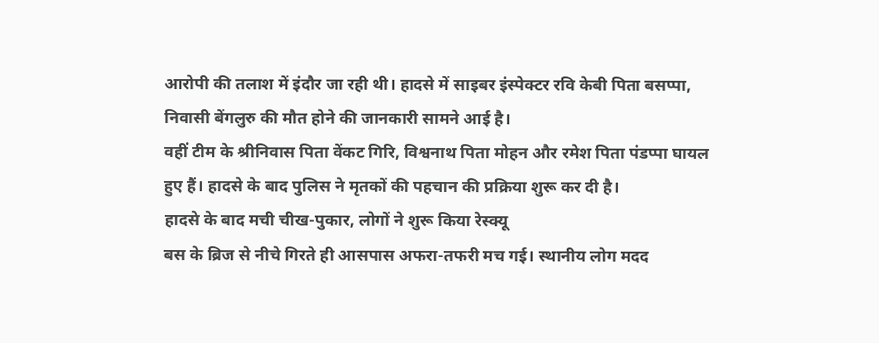आरोपी की तलाश में इंदौर जा रही थी। हादसे में साइबर इंस्पेक्टर रवि केबी पिता बसप्पा, निवासी बेंगलुरु की मौत होने की जानकारी सामने आई है।
वहीं टीम के श्रीनिवास पिता वेंकट गिरि, विश्वनाथ पिता मोहन और रमेश पिता पंडप्पा घायल हुए हैं। हादसे के बाद पुलिस ने मृतकों की पहचान की प्रक्रिया शुरू कर दी है।
हादसे के बाद मची चीख-पुकार, लोगों ने शुरू किया रेस्क्यू
बस के ब्रिज से नीचे गिरते ही आसपास अफरा-तफरी मच गई। स्थानीय लोग मदद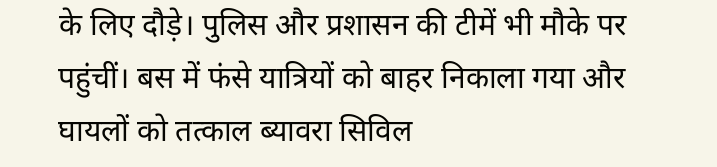के लिए दौड़े। पुलिस और प्रशासन की टीमें भी मौके पर पहुंचीं। बस में फंसे यात्रियों को बाहर निकाला गया और घायलों को तत्काल ब्यावरा सिविल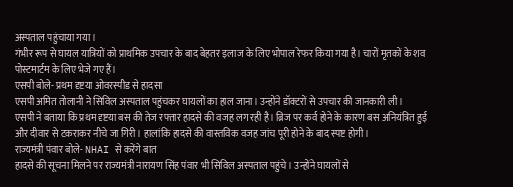अस्पताल पहुंचाया गया।
गंभीर रूप से घायल यात्रियों को प्राथमिक उपचार के बाद बेहतर इलाज के लिए भोपाल रेफर किया गया है। चारों मृतकों के शव पोस्टमार्टम के लिए भेजे गए हैं।
एसपी बोले- प्रथम दृष्टया ओवरस्पीड से हादसा
एसपी अमित तोलानी ने सिविल अस्पताल पहुंचकर घायलों का हाल जाना। उन्होंने डॉक्टरों से उपचार की जानकारी ली।
एसपी ने बताया कि प्रथम दृष्टया बस की तेज रफ्तार हादसे की वजह लग रही है। ब्रिज पर कर्व होने के कारण बस अनियंत्रित हुई और दीवार से टकराकर नीचे जा गिरी। हालांकि हादसे की वास्तविक वजह जांच पूरी होने के बाद स्पष्ट होगी।
राज्यमंत्री पंवार बोले- NHAI से करेंगे बात
हादसे की सूचना मिलने पर राज्यमंत्री नारायण सिंह पंवार भी सिविल अस्पताल पहुंचे। उन्होंने घायलों से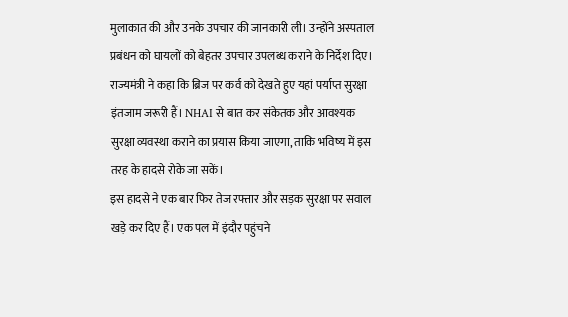मुलाकात की और उनके उपचार की जानकारी ली। उन्होंने अस्पताल प्रबंधन को घायलों को बेहतर उपचार उपलब्ध कराने के निर्देश दिए।
राज्यमंत्री ने कहा कि ब्रिज पर कर्व को देखते हुए यहां पर्याप्त सुरक्षा इंतजाम जरूरी हैं। NHAI से बात कर संकेतक और आवश्यक सुरक्षा व्यवस्था कराने का प्रयास किया जाएगा, ताकि भविष्य में इस तरह के हादसे रोके जा सकें।
इस हादसे ने एक बार फिर तेज रफ्तार और सड़क सुरक्षा पर सवाल खड़े कर दिए हैं। एक पल में इंदौर पहुंचने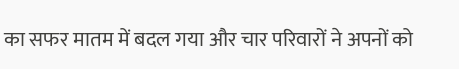का सफर मातम में बदल गया और चार परिवारों ने अपनों को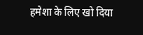हमेशा के लिए खो दिया